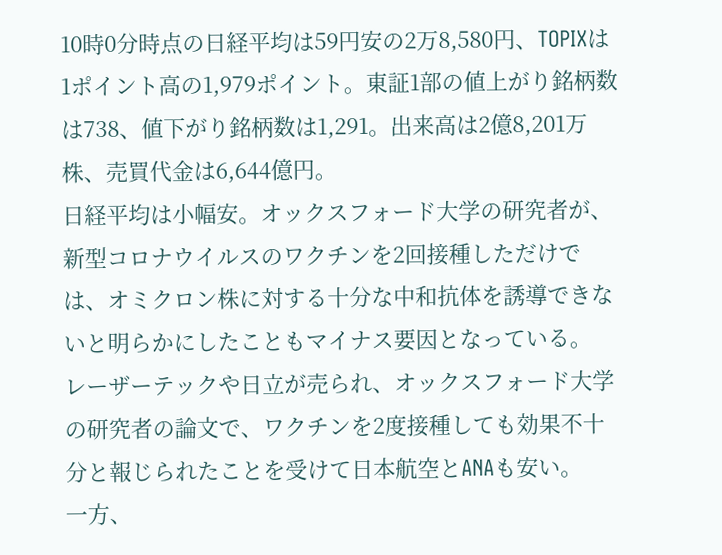10時0分時点の日経平均は59円安の2万8,580円、TOPIXは1ポイント高の1,979ポイント。東証1部の値上がり銘柄数は738、値下がり銘柄数は1,291。出来高は2億8,201万株、売買代金は6,644億円。
日経平均は小幅安。オックスフォード大学の研究者が、新型コロナウイルスのワクチンを2回接種しただけでは、オミクロン株に対する十分な中和抗体を誘導できないと明らかにしたこともマイナス要因となっている。
レーザーテックや日立が売られ、オックスフォード大学の研究者の論文で、ワクチンを2度接種しても効果不十分と報じられたことを受けて日本航空とANAも安い。
一方、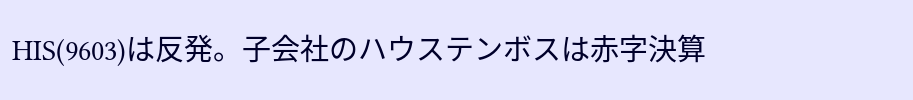HIS(9603)は反発。子会社のハウステンボスは赤字決算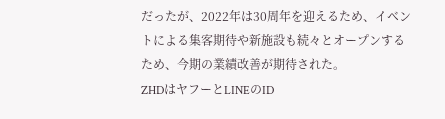だったが、2022年は30周年を迎えるため、イベントによる集客期待や新施設も続々とオープンするため、今期の業績改善が期待された。
ZHDはヤフーとLINEのID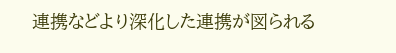連携などより深化した連携が図られる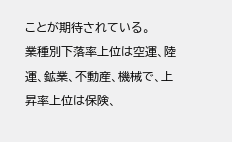ことが期待されている。
業種別下落率上位は空運、陸運、鉱業、不動産、機械で、上昇率上位は保険、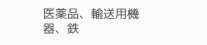医薬品、輸送用機器、鉄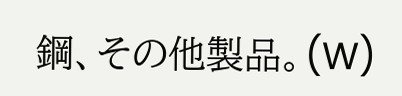鋼、その他製品。(W)